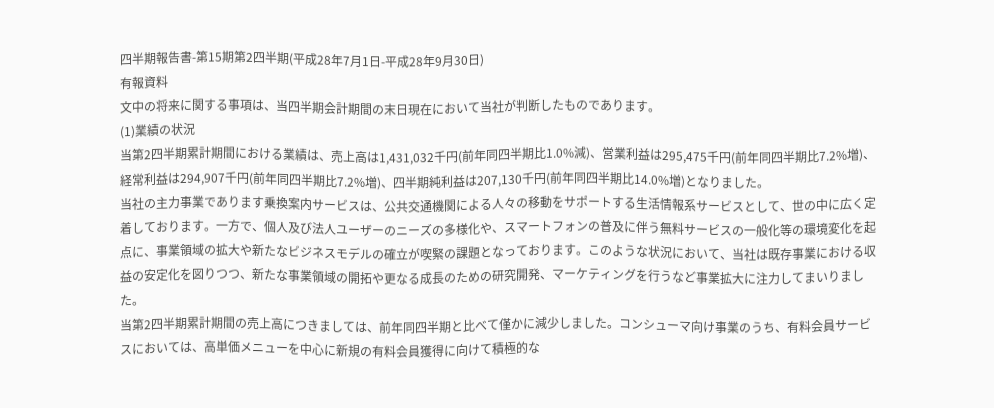四半期報告書-第15期第2四半期(平成28年7月1日-平成28年9月30日)
有報資料
文中の将来に関する事項は、当四半期会計期間の末日現在において当社が判断したものであります。
(1)業績の状況
当第2四半期累計期間における業績は、売上高は1,431,032千円(前年同四半期比1.0%減)、営業利益は295,475千円(前年同四半期比7.2%増)、経常利益は294,907千円(前年同四半期比7.2%増)、四半期純利益は207,130千円(前年同四半期比14.0%増)となりました。
当社の主力事業であります乗換案内サービスは、公共交通機関による人々の移動をサポートする生活情報系サービスとして、世の中に広く定着しております。一方で、個人及び法人ユーザーのニーズの多様化や、スマートフォンの普及に伴う無料サービスの一般化等の環境変化を起点に、事業領域の拡大や新たなビジネスモデルの確立が喫緊の課題となっております。このような状況において、当社は既存事業における収益の安定化を図りつつ、新たな事業領域の開拓や更なる成長のための研究開発、マーケティングを行うなど事業拡大に注力してまいりました。
当第2四半期累計期間の売上高につきましては、前年同四半期と比べて僅かに減少しました。コンシューマ向け事業のうち、有料会員サービスにおいては、高単価メニューを中心に新規の有料会員獲得に向けて積極的な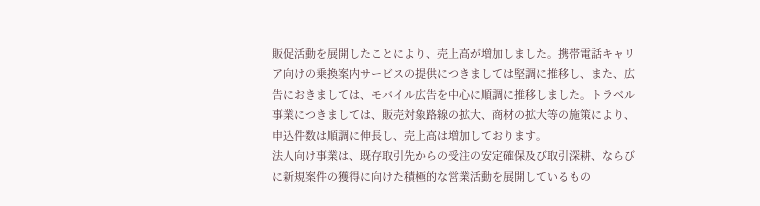販促活動を展開したことにより、売上高が増加しました。携帯電話キャリア向けの乗換案内サービスの提供につきましては堅調に推移し、また、広告におきましては、モバイル広告を中心に順調に推移しました。トラベル事業につきましては、販売対象路線の拡大、商材の拡大等の施策により、申込件数は順調に伸長し、売上高は増加しております。
法人向け事業は、既存取引先からの受注の安定確保及び取引深耕、ならびに新規案件の獲得に向けた積極的な営業活動を展開しているもの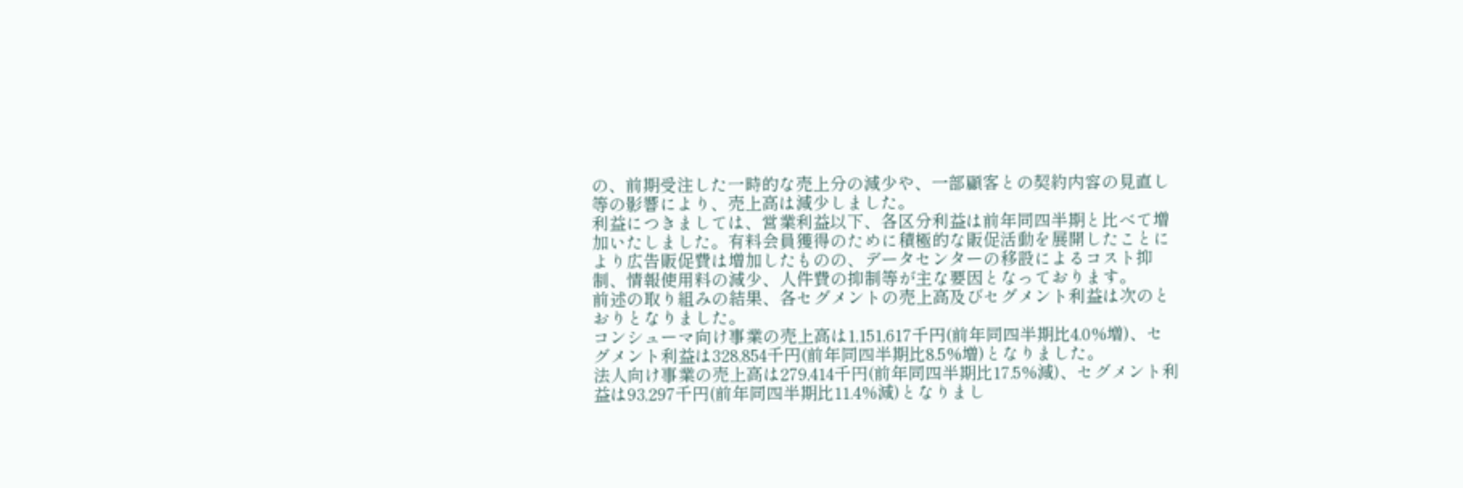の、前期受注した一時的な売上分の減少や、一部顧客との契約内容の見直し等の影響により、売上高は減少しました。
利益につきましては、営業利益以下、各区分利益は前年同四半期と比べて増加いたしました。有料会員獲得のために積極的な販促活動を展開したことにより広告販促費は増加したものの、データセンターの移設によるコスト抑制、情報使用料の減少、人件費の抑制等が主な要因となっております。
前述の取り組みの結果、各セグメントの売上高及びセグメント利益は次のとおりとなりました。
コンシューマ向け事業の売上高は1,151,617千円(前年同四半期比4.0%増)、セグメント利益は328,854千円(前年同四半期比8.5%増)となりました。
法人向け事業の売上高は279,414千円(前年同四半期比17.5%減)、セグメント利益は93,297千円(前年同四半期比11.4%減)となりまし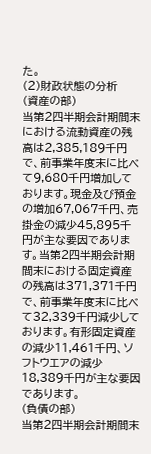た。
(2)財政状態の分析
(資産の部)
当第2四半期会計期間末における流動資産の残高は2,385,189千円で、前事業年度末に比べて9,680千円増加しております。現金及び預金の増加67,067千円、売掛金の減少45,895千円が主な要因であります。当第2四半期会計期間末における固定資産の残高は371,371千円で、前事業年度末に比べて32,339千円減少しております。有形固定資産の減少11,461千円、ソフトウエアの減少18,389千円が主な要因であります。
(負債の部)
当第2四半期会計期間末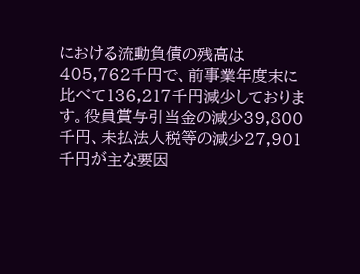における流動負債の残高は405,762千円で、前事業年度末に比べて136,217千円減少しております。役員賞与引当金の減少39,800千円、未払法人税等の減少27,901千円が主な要因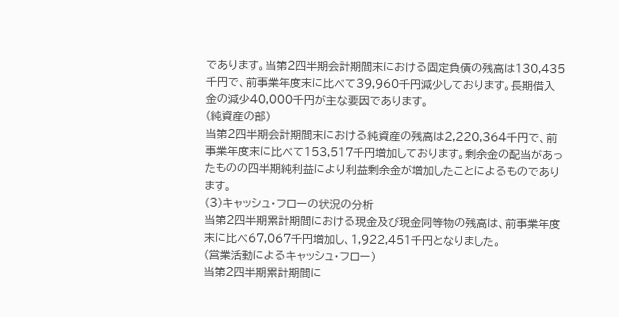であります。当第2四半期会計期間末における固定負債の残高は130,435千円で、前事業年度末に比べて39,960千円減少しております。長期借入金の減少40,000千円が主な要因であります。
(純資産の部)
当第2四半期会計期間末における純資産の残高は2,220,364千円で、前事業年度末に比べて153,517千円増加しております。剰余金の配当があったものの四半期純利益により利益剰余金が増加したことによるものであります。
(3)キャッシュ・フローの状況の分析
当第2四半期累計期間における現金及び現金同等物の残高は、前事業年度末に比べ67,067千円増加し、1,922,451千円となりました。
(営業活動によるキャッシュ・フロー)
当第2四半期累計期間に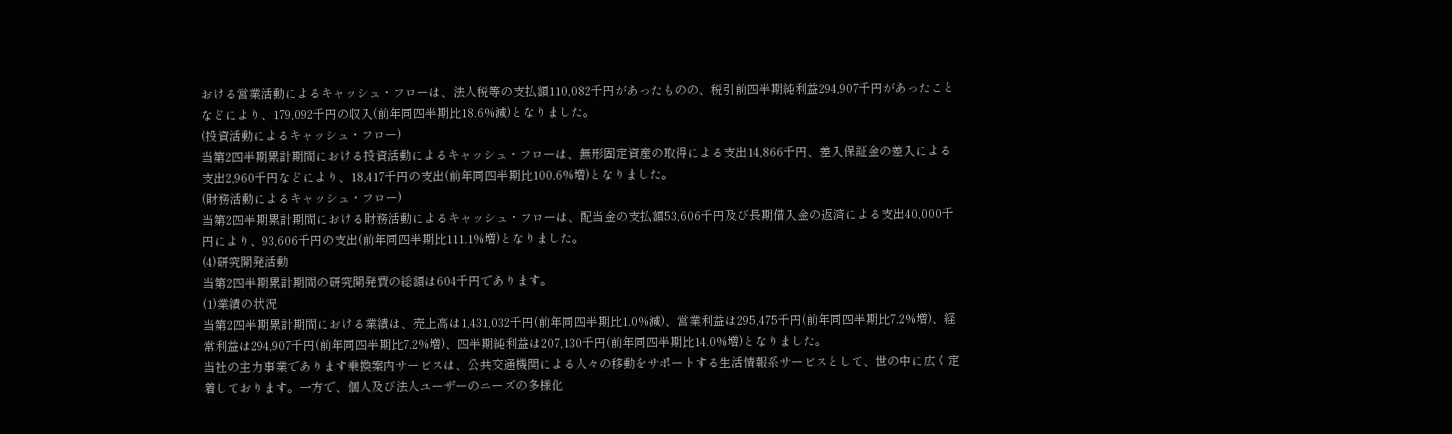おける営業活動によるキャッシュ・フローは、法人税等の支払額110,082千円があったものの、税引前四半期純利益294,907千円があったことなどにより、179,092千円の収入(前年同四半期比18.6%減)となりました。
(投資活動によるキャッシュ・フロー)
当第2四半期累計期間における投資活動によるキャッシュ・フローは、無形固定資産の取得による支出14,866千円、差入保証金の差入による支出2,960千円などにより、18,417千円の支出(前年同四半期比100.6%増)となりました。
(財務活動によるキャッシュ・フロー)
当第2四半期累計期間における財務活動によるキャッシュ・フローは、配当金の支払額53,606千円及び長期借入金の返済による支出40,000千円により、93,606千円の支出(前年同四半期比111.1%増)となりました。
(4)研究開発活動
当第2四半期累計期間の研究開発費の総額は604千円であります。
(1)業績の状況
当第2四半期累計期間における業績は、売上高は1,431,032千円(前年同四半期比1.0%減)、営業利益は295,475千円(前年同四半期比7.2%増)、経常利益は294,907千円(前年同四半期比7.2%増)、四半期純利益は207,130千円(前年同四半期比14.0%増)となりました。
当社の主力事業であります乗換案内サービスは、公共交通機関による人々の移動をサポートする生活情報系サービスとして、世の中に広く定着しております。一方で、個人及び法人ユーザーのニーズの多様化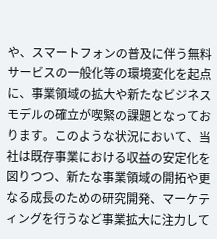や、スマートフォンの普及に伴う無料サービスの一般化等の環境変化を起点に、事業領域の拡大や新たなビジネスモデルの確立が喫緊の課題となっております。このような状況において、当社は既存事業における収益の安定化を図りつつ、新たな事業領域の開拓や更なる成長のための研究開発、マーケティングを行うなど事業拡大に注力して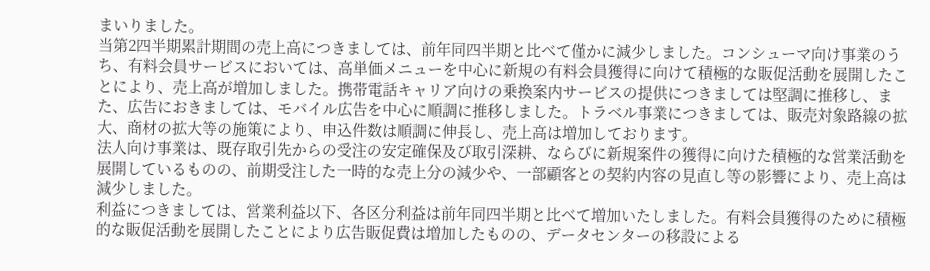まいりました。
当第2四半期累計期間の売上高につきましては、前年同四半期と比べて僅かに減少しました。コンシューマ向け事業のうち、有料会員サービスにおいては、高単価メニューを中心に新規の有料会員獲得に向けて積極的な販促活動を展開したことにより、売上高が増加しました。携帯電話キャリア向けの乗換案内サービスの提供につきましては堅調に推移し、また、広告におきましては、モバイル広告を中心に順調に推移しました。トラベル事業につきましては、販売対象路線の拡大、商材の拡大等の施策により、申込件数は順調に伸長し、売上高は増加しております。
法人向け事業は、既存取引先からの受注の安定確保及び取引深耕、ならびに新規案件の獲得に向けた積極的な営業活動を展開しているものの、前期受注した一時的な売上分の減少や、一部顧客との契約内容の見直し等の影響により、売上高は減少しました。
利益につきましては、営業利益以下、各区分利益は前年同四半期と比べて増加いたしました。有料会員獲得のために積極的な販促活動を展開したことにより広告販促費は増加したものの、データセンターの移設による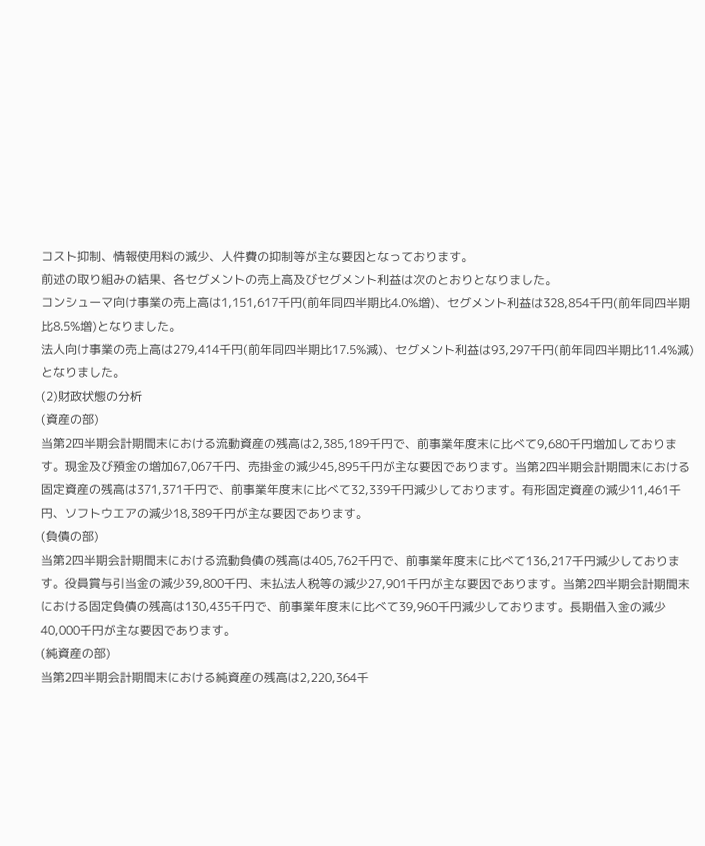コスト抑制、情報使用料の減少、人件費の抑制等が主な要因となっております。
前述の取り組みの結果、各セグメントの売上高及びセグメント利益は次のとおりとなりました。
コンシューマ向け事業の売上高は1,151,617千円(前年同四半期比4.0%増)、セグメント利益は328,854千円(前年同四半期比8.5%増)となりました。
法人向け事業の売上高は279,414千円(前年同四半期比17.5%減)、セグメント利益は93,297千円(前年同四半期比11.4%減)となりました。
(2)財政状態の分析
(資産の部)
当第2四半期会計期間末における流動資産の残高は2,385,189千円で、前事業年度末に比べて9,680千円増加しております。現金及び預金の増加67,067千円、売掛金の減少45,895千円が主な要因であります。当第2四半期会計期間末における固定資産の残高は371,371千円で、前事業年度末に比べて32,339千円減少しております。有形固定資産の減少11,461千円、ソフトウエアの減少18,389千円が主な要因であります。
(負債の部)
当第2四半期会計期間末における流動負債の残高は405,762千円で、前事業年度末に比べて136,217千円減少しております。役員賞与引当金の減少39,800千円、未払法人税等の減少27,901千円が主な要因であります。当第2四半期会計期間末における固定負債の残高は130,435千円で、前事業年度末に比べて39,960千円減少しております。長期借入金の減少40,000千円が主な要因であります。
(純資産の部)
当第2四半期会計期間末における純資産の残高は2,220,364千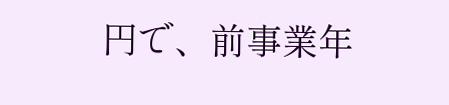円で、前事業年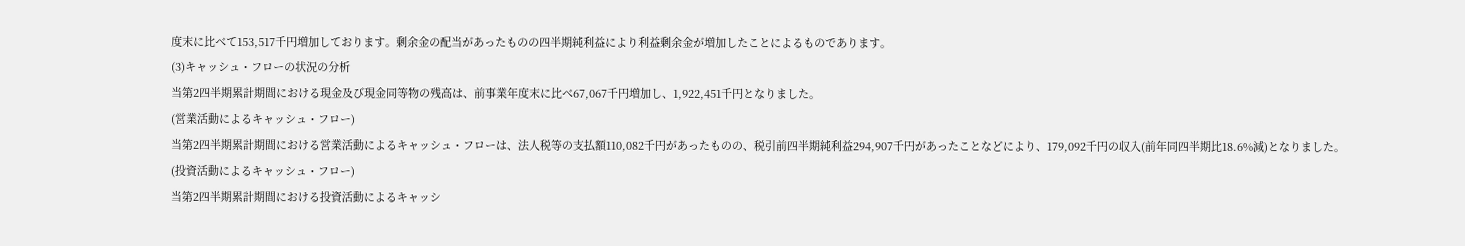度末に比べて153,517千円増加しております。剰余金の配当があったものの四半期純利益により利益剰余金が増加したことによるものであります。
(3)キャッシュ・フローの状況の分析
当第2四半期累計期間における現金及び現金同等物の残高は、前事業年度末に比べ67,067千円増加し、1,922,451千円となりました。
(営業活動によるキャッシュ・フロー)
当第2四半期累計期間における営業活動によるキャッシュ・フローは、法人税等の支払額110,082千円があったものの、税引前四半期純利益294,907千円があったことなどにより、179,092千円の収入(前年同四半期比18.6%減)となりました。
(投資活動によるキャッシュ・フロー)
当第2四半期累計期間における投資活動によるキャッシ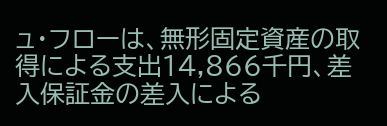ュ・フローは、無形固定資産の取得による支出14,866千円、差入保証金の差入による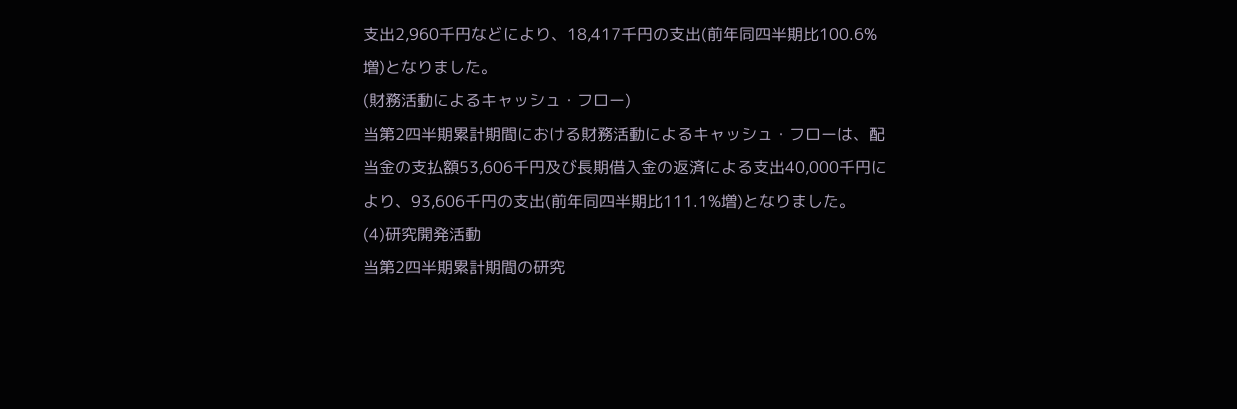支出2,960千円などにより、18,417千円の支出(前年同四半期比100.6%増)となりました。
(財務活動によるキャッシュ・フロー)
当第2四半期累計期間における財務活動によるキャッシュ・フローは、配当金の支払額53,606千円及び長期借入金の返済による支出40,000千円により、93,606千円の支出(前年同四半期比111.1%増)となりました。
(4)研究開発活動
当第2四半期累計期間の研究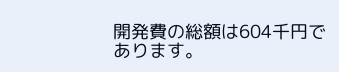開発費の総額は604千円であります。